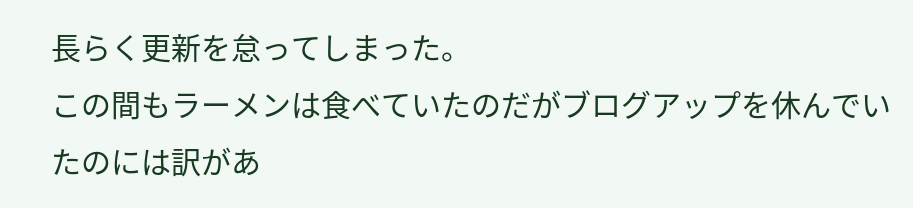長らく更新を怠ってしまった。
この間もラーメンは食べていたのだがブログアップを休んでいたのには訳があ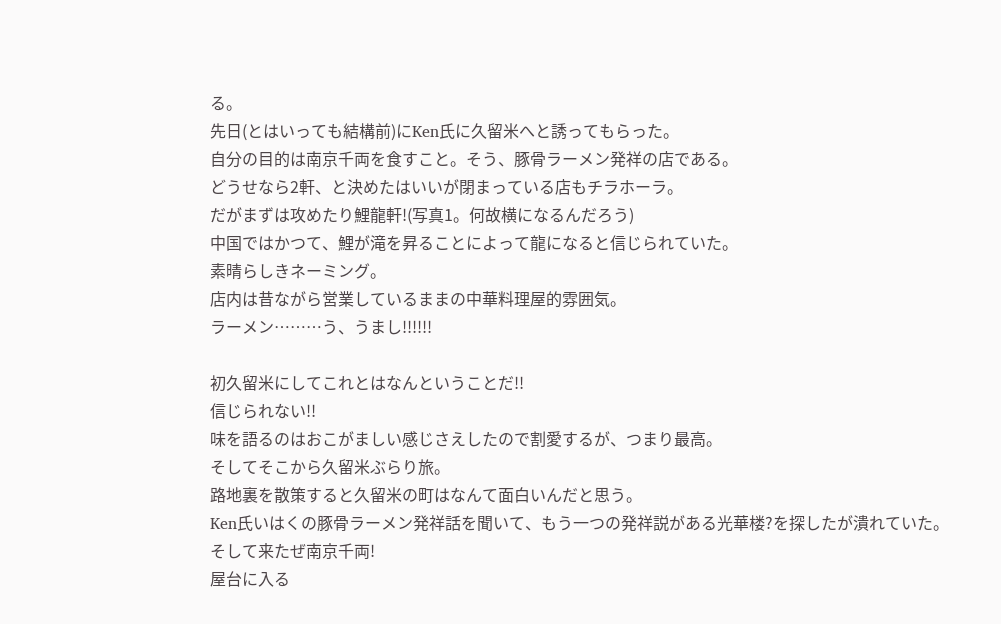る。
先日(とはいっても結構前)にKen氏に久留米へと誘ってもらった。
自分の目的は南京千両を食すこと。そう、豚骨ラーメン発祥の店である。
どうせなら2軒、と決めたはいいが閉まっている店もチラホーラ。
だがまずは攻めたり鯉龍軒!(写真1。何故横になるんだろう)
中国ではかつて、鯉が滝を昇ることによって龍になると信じられていた。
素晴らしきネーミング。
店内は昔ながら営業しているままの中華料理屋的雰囲気。
ラーメン………う、うまし!!!!!!

初久留米にしてこれとはなんということだ!!
信じられない!!
味を語るのはおこがましい感じさえしたので割愛するが、つまり最高。
そしてそこから久留米ぶらり旅。
路地裏を散策すると久留米の町はなんて面白いんだと思う。
Ken氏いはくの豚骨ラーメン発祥話を聞いて、もう一つの発祥説がある光華楼?を探したが潰れていた。
そして来たぜ南京千両!
屋台に入る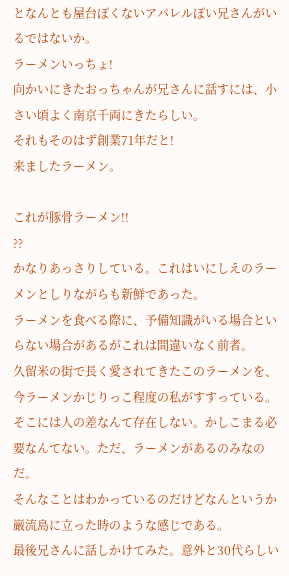となんとも屋台ぽくないアパレルぽい兄さんがいるではないか。
ラーメンいっちょ!
向かいにきたおっちゃんが兄さんに話すには、小さい頃よく南京千両にきたらしい。
それもそのはず創業71年だと!
来ましたラーメン。

これが豚骨ラーメン!!
??
かなりあっさりしている。これはいにしえのラーメンとしりながらも新鮮であった。
ラーメンを食べる際に、予備知識がいる場合といらない場合があるがこれは間違いなく前者。
久留米の街で長く愛されてきたこのラーメンを、今ラーメンかじりっこ程度の私がすすっている。
そこには人の差なんて存在しない。かしこまる必要なんてない。ただ、ラーメンがあるのみなのだ。
そんなことはわかっているのだけどなんというか巌流島に立った時のような感じである。
最後兄さんに話しかけてみた。意外と30代らしい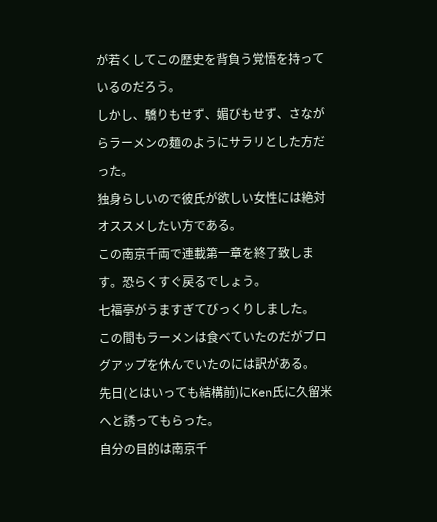が若くしてこの歴史を背負う覚悟を持っているのだろう。
しかし、驕りもせず、媚びもせず、さながらラーメンの麺のようにサラリとした方だった。
独身らしいので彼氏が欲しい女性には絶対オススメしたい方である。
この南京千両で連載第一章を終了致します。恐らくすぐ戻るでしょう。
七福亭がうますぎてびっくりしました。
この間もラーメンは食べていたのだがブログアップを休んでいたのには訳がある。
先日(とはいっても結構前)にKen氏に久留米へと誘ってもらった。
自分の目的は南京千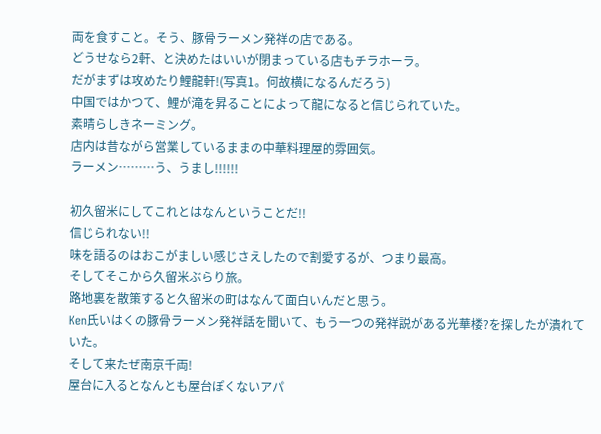両を食すこと。そう、豚骨ラーメン発祥の店である。
どうせなら2軒、と決めたはいいが閉まっている店もチラホーラ。
だがまずは攻めたり鯉龍軒!(写真1。何故横になるんだろう)
中国ではかつて、鯉が滝を昇ることによって龍になると信じられていた。
素晴らしきネーミング。
店内は昔ながら営業しているままの中華料理屋的雰囲気。
ラーメン………う、うまし!!!!!!

初久留米にしてこれとはなんということだ!!
信じられない!!
味を語るのはおこがましい感じさえしたので割愛するが、つまり最高。
そしてそこから久留米ぶらり旅。
路地裏を散策すると久留米の町はなんて面白いんだと思う。
Ken氏いはくの豚骨ラーメン発祥話を聞いて、もう一つの発祥説がある光華楼?を探したが潰れていた。
そして来たぜ南京千両!
屋台に入るとなんとも屋台ぽくないアパ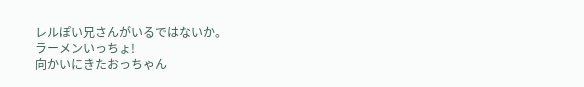レルぽい兄さんがいるではないか。
ラーメンいっちょ!
向かいにきたおっちゃん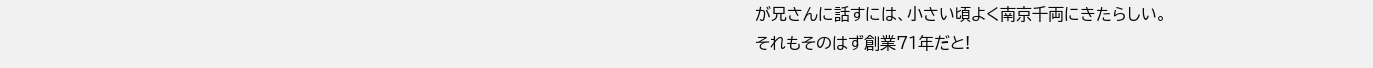が兄さんに話すには、小さい頃よく南京千両にきたらしい。
それもそのはず創業71年だと!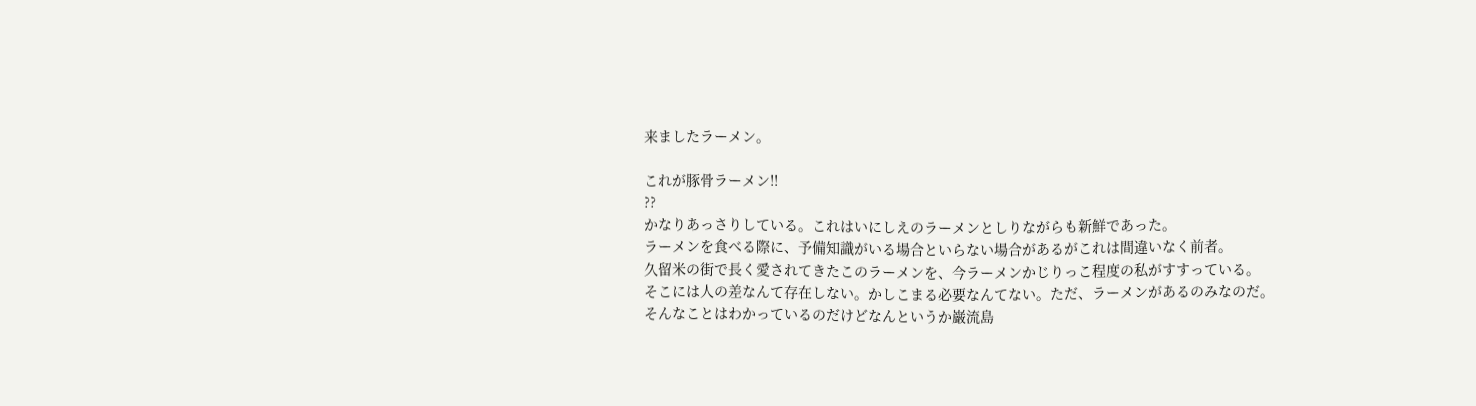来ましたラーメン。

これが豚骨ラーメン!!
??
かなりあっさりしている。これはいにしえのラーメンとしりながらも新鮮であった。
ラーメンを食べる際に、予備知識がいる場合といらない場合があるがこれは間違いなく前者。
久留米の街で長く愛されてきたこのラーメンを、今ラーメンかじりっこ程度の私がすすっている。
そこには人の差なんて存在しない。かしこまる必要なんてない。ただ、ラーメンがあるのみなのだ。
そんなことはわかっているのだけどなんというか巌流島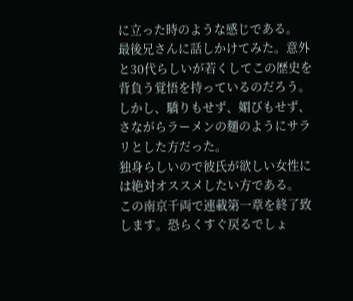に立った時のような感じである。
最後兄さんに話しかけてみた。意外と30代らしいが若くしてこの歴史を背負う覚悟を持っているのだろう。
しかし、驕りもせず、媚びもせず、さながらラーメンの麺のようにサラリとした方だった。
独身らしいので彼氏が欲しい女性には絶対オススメしたい方である。
この南京千両で連載第一章を終了致します。恐らくすぐ戻るでしょ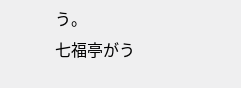う。
七福亭がう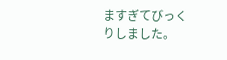ますぎてびっくりしました。